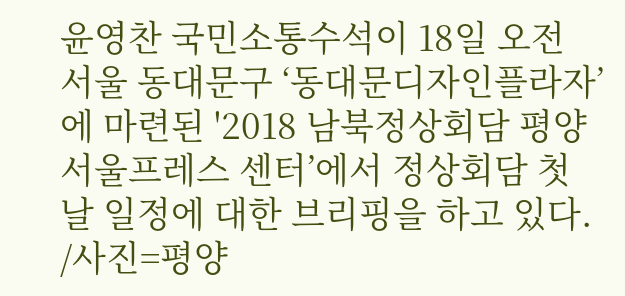윤영찬 국민소통수석이 18일 오전 서울 동대문구 ‘동대문디자인플라자’에 마련된 '2018 남북정상회담 평양 서울프레스 센터’에서 정상회담 첫날 일정에 대한 브리핑을 하고 있다. /사진=평양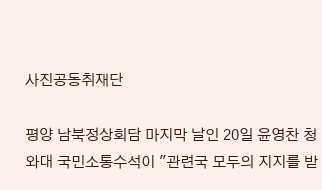사진공동취재단

평양 남북정상회담 마지막 날인 20일 윤영찬 청와대 국민소통수석이 "관련국 모두의 지지를 받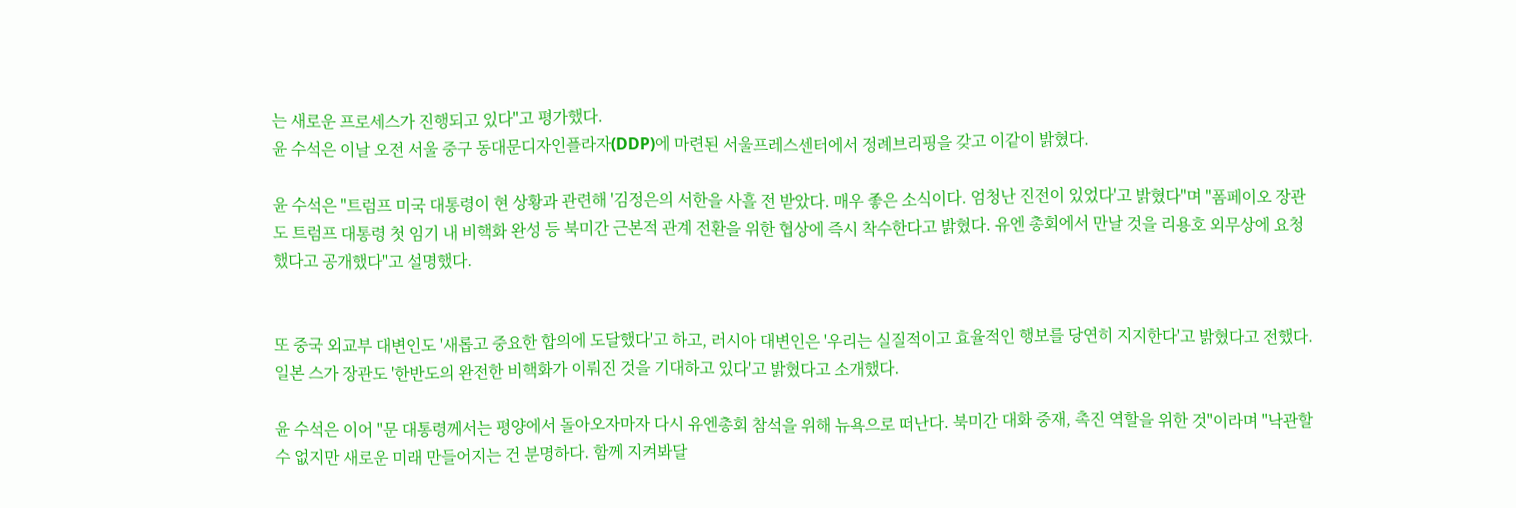는 새로운 프로세스가 진행되고 있다"고 평가했다.
윤 수석은 이날 오전 서울 중구 동대문디자인플라자(DDP)에 마련된 서울프레스센터에서 정례브리핑을 갖고 이같이 밝혔다.

윤 수석은 "트럼프 미국 대통령이 현 상황과 관련해 '김정은의 서한을 사흘 전 받았다. 매우 좋은 소식이다. 엄청난 진전이 있었다'고 밝혔다"며 "폼페이오 장관도 트럼프 대통령 첫 임기 내 비핵화 완성 등 북미간 근본적 관계 전환을 위한 협상에 즉시 착수한다고 밝혔다. 유엔 총회에서 만날 것을 리용호 외무상에 요청했다고 공개했다"고 설명했다.


또 중국 외교부 대변인도 '새롭고 중요한 합의에 도달했다'고 하고, 러시아 대변인은 '우리는 실질적이고 효율적인 행보를 당연히 지지한다'고 밝혔다고 전했다. 일본 스가 장관도 '한반도의 완전한 비핵화가 이뤄진 것을 기대하고 있다'고 밝혔다고 소개했다.

윤 수석은 이어 "문 대통령께서는 평양에서 돌아오자마자 다시 유엔총회 참석을 위해 뉴욕으로 떠난다. 북미간 대화 중재, 촉진 역할을 위한 것"이라며 "낙관할 수 없지만 새로운 미래 만들어지는 건 분명하다. 함께 지켜봐달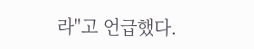라"고 언급했다.